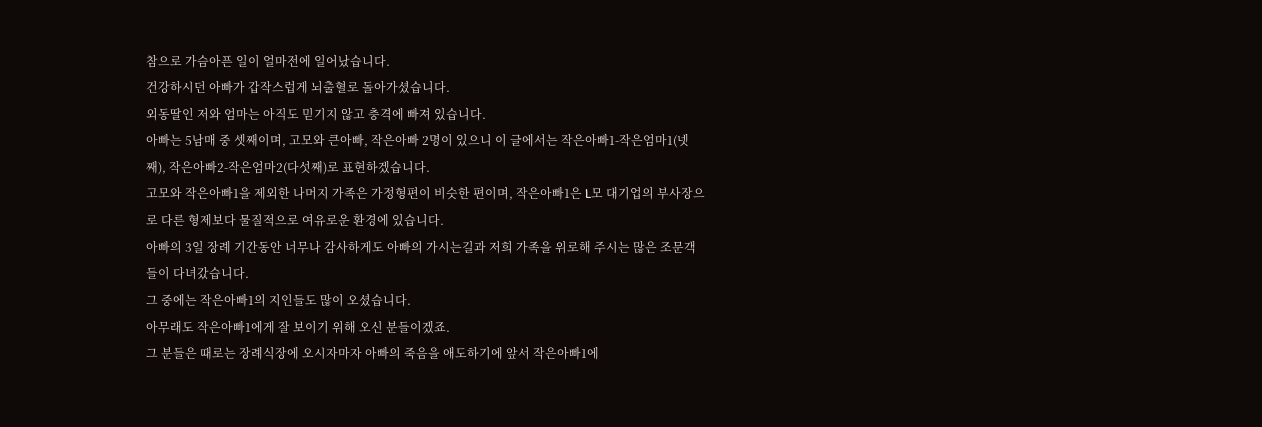참으로 가슴아픈 일이 얼마전에 일어났습니다.
건강하시던 아빠가 갑작스럽게 뇌출혈로 돌아가셨습니다.
외동딸인 저와 엄마는 아직도 믿기지 않고 충격에 빠져 있습니다.
아빠는 5남매 중 셋째이며, 고모와 큰아빠, 작은아빠 2명이 있으니 이 글에서는 작은아빠1-작은엄마1(넷째), 작은아빠2-작은엄마2(다섯째)로 표현하겠습니다.
고모와 작은아빠1을 제외한 나머지 가족은 가정형편이 비슷한 편이며, 작은아빠1은 L모 대기업의 부사장으로 다른 형제보다 물질적으로 여유로운 환경에 있습니다.
아빠의 3일 장례 기간동안 너무나 감사하게도 아빠의 가시는길과 저희 가족을 위로해 주시는 많은 조문객들이 다녀갔습니다.
그 중에는 작은아빠1의 지인들도 많이 오셨습니다.
아무래도 작은아빠1에게 잘 보이기 위해 오신 분들이겠죠.
그 분들은 때로는 장례식장에 오시자마자 아빠의 죽음을 애도하기에 앞서 작은아빠1에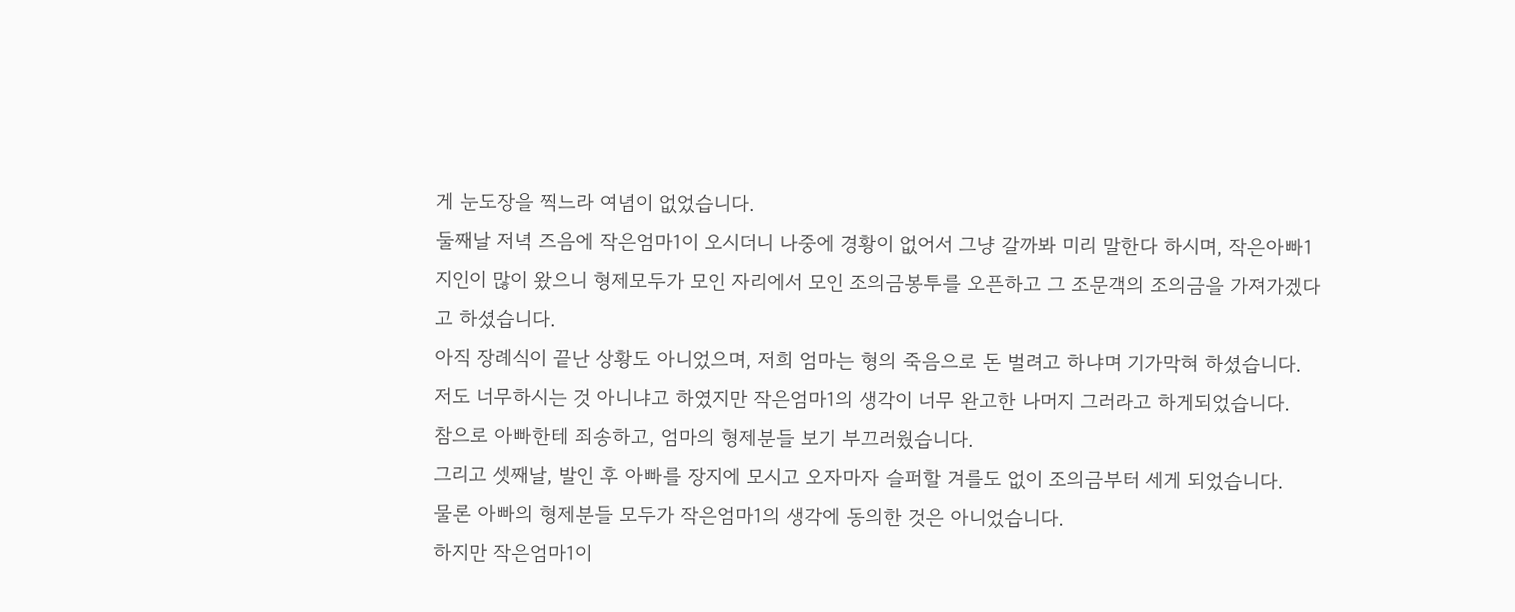게 눈도장을 찍느라 여념이 없었습니다.
둘째날 저녁 즈음에 작은엄마1이 오시더니 나중에 경황이 없어서 그냥 갈까봐 미리 말한다 하시며, 작은아빠1 지인이 많이 왔으니 형제모두가 모인 자리에서 모인 조의금봉투를 오픈하고 그 조문객의 조의금을 가져가겠다고 하셨습니다.
아직 장례식이 끝난 상황도 아니었으며, 저희 엄마는 형의 죽음으로 돈 벌려고 하냐며 기가막혀 하셨습니다.
저도 너무하시는 것 아니냐고 하였지만 작은엄마1의 생각이 너무 완고한 나머지 그러라고 하게되었습니다.
참으로 아빠한테 죄송하고, 엄마의 형제분들 보기 부끄러웠습니다.
그리고 셋째날, 발인 후 아빠를 장지에 모시고 오자마자 슬퍼할 겨를도 없이 조의금부터 세게 되었습니다.
물론 아빠의 형제분들 모두가 작은엄마1의 생각에 동의한 것은 아니었습니다.
하지만 작은엄마1이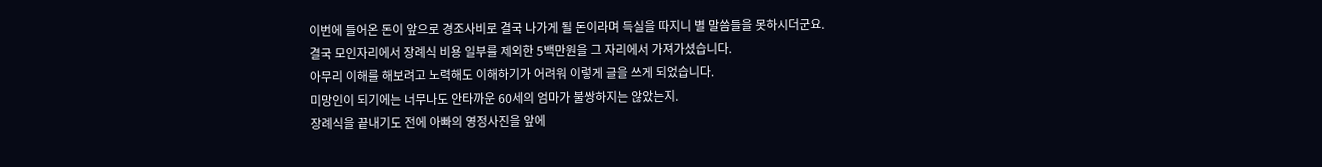이번에 들어온 돈이 앞으로 경조사비로 결국 나가게 될 돈이라며 득실을 따지니 별 말씀들을 못하시더군요.
결국 모인자리에서 장례식 비용 일부를 제외한 5백만원을 그 자리에서 가져가셨습니다.
아무리 이해를 해보려고 노력해도 이해하기가 어려워 이렇게 글을 쓰게 되었습니다.
미망인이 되기에는 너무나도 안타까운 60세의 엄마가 불쌍하지는 않았는지.
장례식을 끝내기도 전에 아빠의 영정사진을 앞에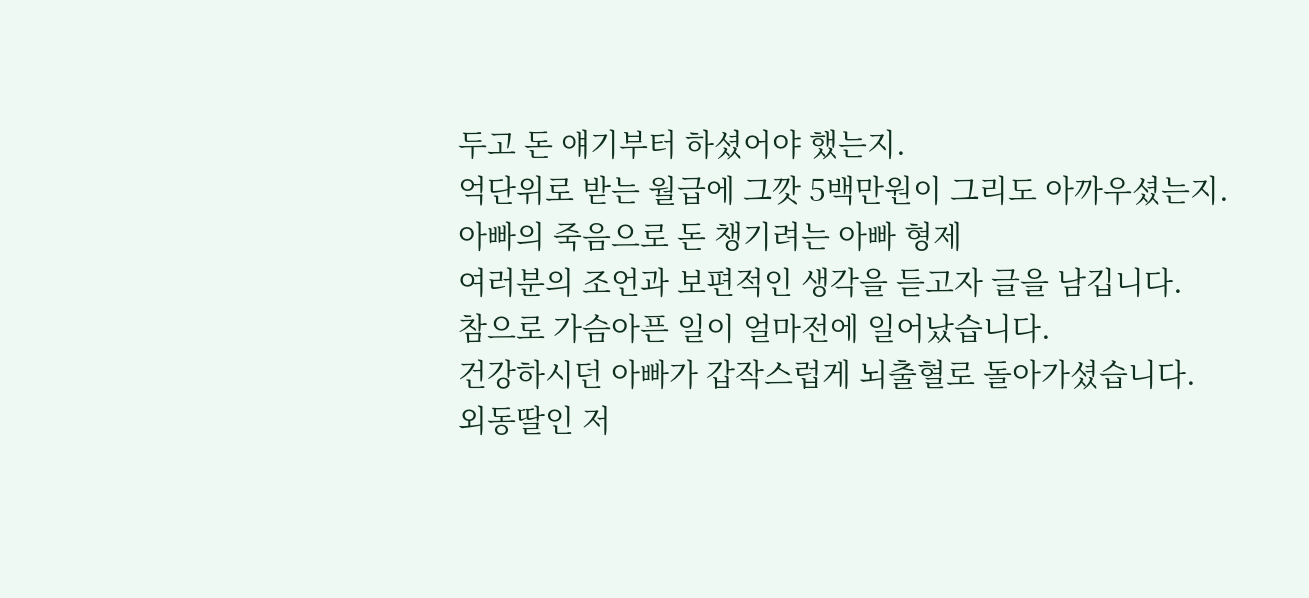두고 돈 얘기부터 하셨어야 했는지.
억단위로 받는 월급에 그깟 5백만원이 그리도 아까우셨는지.
아빠의 죽음으로 돈 챙기려는 아빠 형제
여러분의 조언과 보편적인 생각을 듣고자 글을 남깁니다.
참으로 가슴아픈 일이 얼마전에 일어났습니다.
건강하시던 아빠가 갑작스럽게 뇌출혈로 돌아가셨습니다.
외동딸인 저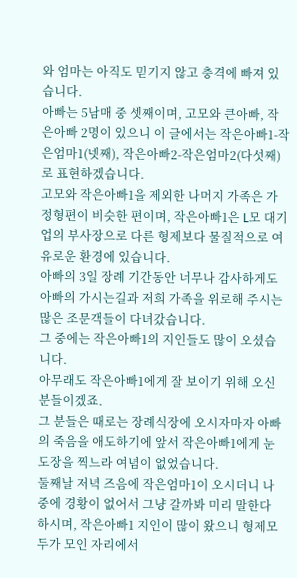와 엄마는 아직도 믿기지 않고 충격에 빠져 있습니다.
아빠는 5남매 중 셋째이며, 고모와 큰아빠, 작은아빠 2명이 있으니 이 글에서는 작은아빠1-작은엄마1(넷째), 작은아빠2-작은엄마2(다섯째)로 표현하겠습니다.
고모와 작은아빠1을 제외한 나머지 가족은 가정형편이 비슷한 편이며, 작은아빠1은 L모 대기업의 부사장으로 다른 형제보다 물질적으로 여유로운 환경에 있습니다.
아빠의 3일 장례 기간동안 너무나 감사하게도 아빠의 가시는길과 저희 가족을 위로해 주시는 많은 조문객들이 다녀갔습니다.
그 중에는 작은아빠1의 지인들도 많이 오셨습니다.
아무래도 작은아빠1에게 잘 보이기 위해 오신 분들이겠죠.
그 분들은 때로는 장례식장에 오시자마자 아빠의 죽음을 애도하기에 앞서 작은아빠1에게 눈도장을 찍느라 여념이 없었습니다.
둘째날 저녁 즈음에 작은엄마1이 오시더니 나중에 경황이 없어서 그냥 갈까봐 미리 말한다 하시며, 작은아빠1 지인이 많이 왔으니 형제모두가 모인 자리에서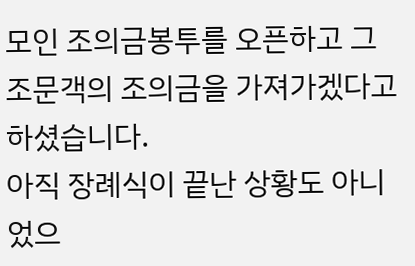모인 조의금봉투를 오픈하고 그 조문객의 조의금을 가져가겠다고 하셨습니다.
아직 장례식이 끝난 상황도 아니었으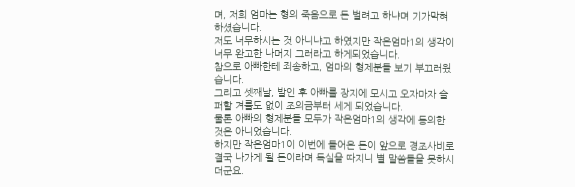며, 저희 엄마는 형의 죽음으로 돈 벌려고 하냐며 기가막혀 하셨습니다.
저도 너무하시는 것 아니냐고 하였지만 작은엄마1의 생각이 너무 완고한 나머지 그러라고 하게되었습니다.
참으로 아빠한테 죄송하고, 엄마의 형제분들 보기 부끄러웠습니다.
그리고 셋째날, 발인 후 아빠를 장지에 모시고 오자마자 슬퍼할 겨를도 없이 조의금부터 세게 되었습니다.
물론 아빠의 형제분들 모두가 작은엄마1의 생각에 동의한 것은 아니었습니다.
하지만 작은엄마1이 이번에 들어온 돈이 앞으로 경조사비로 결국 나가게 될 돈이라며 득실을 따지니 별 말씀들을 못하시더군요.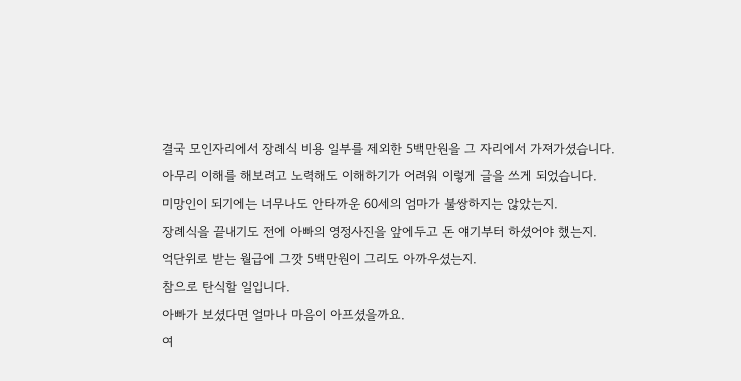결국 모인자리에서 장례식 비용 일부를 제외한 5백만원을 그 자리에서 가져가셨습니다.
아무리 이해를 해보려고 노력해도 이해하기가 어려워 이렇게 글을 쓰게 되었습니다.
미망인이 되기에는 너무나도 안타까운 60세의 엄마가 불쌍하지는 않았는지.
장례식을 끝내기도 전에 아빠의 영정사진을 앞에두고 돈 얘기부터 하셨어야 했는지.
억단위로 받는 월급에 그깟 5백만원이 그리도 아까우셨는지.
참으로 탄식할 일입니다.
아빠가 보셨다면 얼마나 마음이 아프셨을까요.
여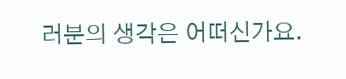러분의 생각은 어떠신가요.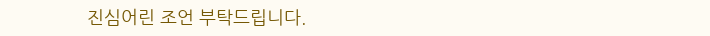진심어린 조언 부탁드립니다.